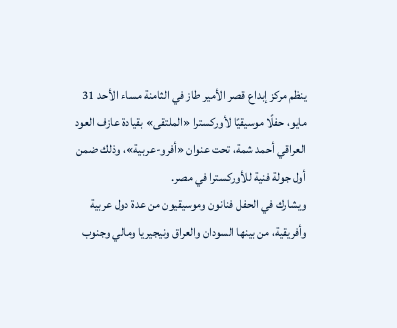ينظم مركز إبداع قصر الأمير طاز في الثامنة مساء الأحد 31 مايو، حفلًا موسيقيًا لأوركسترا «الملتقى» بقيادة عازف العود العراقي أحمد شمة، تحت عنوان «أفرو-عربية»، وذلك ضمن أول جولة فنية للأوركسترا في مصر.
ويشارك في الحفل فنانون وموسيقيون من عدة دول عربية وأفريقية، من بينها السودان والعراق ونيجيريا ومالي وجنوب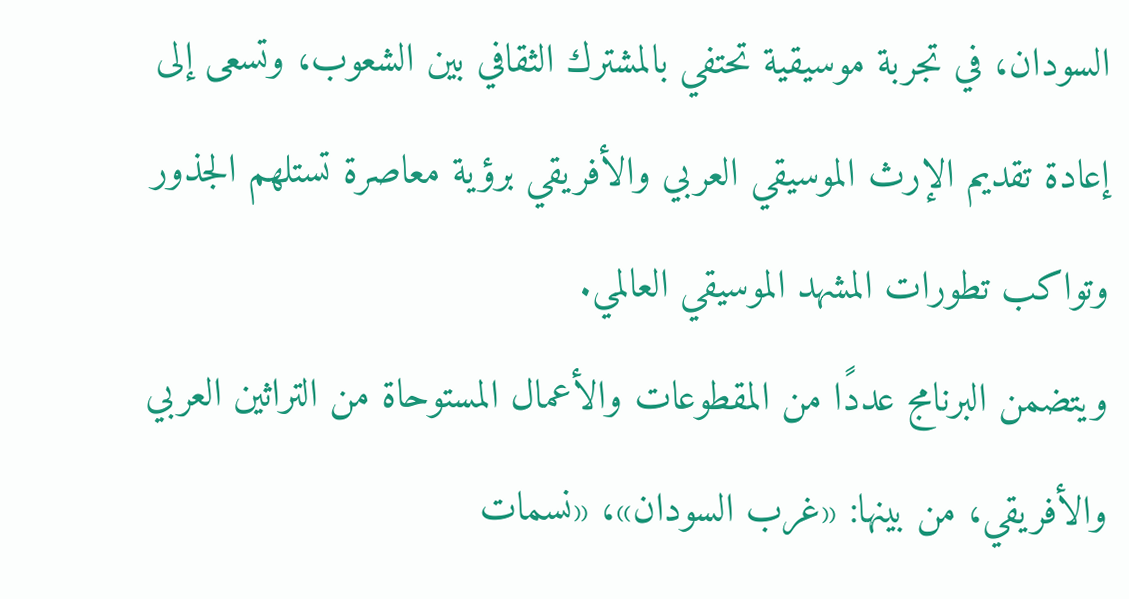السودان، في تجربة موسيقية تحتفي بالمشترك الثقافي بين الشعوب، وتسعى إلى إعادة تقديم الإرث الموسيقي العربي والأفريقي برؤية معاصرة تستلهم الجذور وتواكب تطورات المشهد الموسيقي العالمي.
ويتضمن البرنامج عددًا من المقطوعات والأعمال المستوحاة من التراثين العربي والأفريقي، من بينها: «غرب السودان»، «نسمات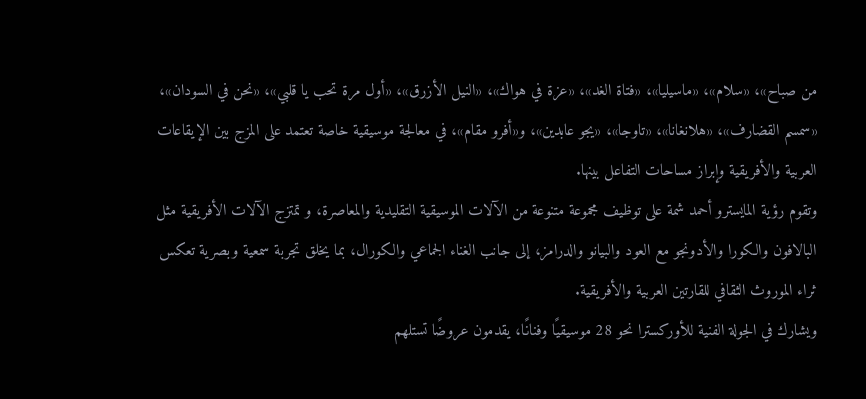من صباح»، «سلام»، «ماسيليا»، «فتاة الغد»، «عزة في هواك»، «النيل الأزرق»، «أول مرة تحب يا قلبي»، «نحن في السودان»، «سمسم القضارف»، «هلانغانا»، «تاوجا»، «يجو عابدين»، و«أفرو مقام»، في معالجة موسيقية خاصة تعتمد على المزج بين الإيقاعات العربية والأفريقية وإبراز مساحات التفاعل بينها.
وتقوم رؤية المايسترو أحمد شمة على توظيف مجموعة متنوعة من الآلات الموسيقية التقليدية والمعاصرة، و تمتزج الآلات الأفريقية مثل البالافون والكورا والأدونجو مع العود والبيانو والدرامز، إلى جانب الغناء الجماعي والكورال، بما يخلق تجربة سمعية وبصرية تعكس ثراء الموروث الثقافي للقارتين العربية والأفريقية.
ويشارك في الجولة الفنية للأوركسترا نحو 28 موسيقيًا وفنانًا، يقدمون عروضًا تستلهم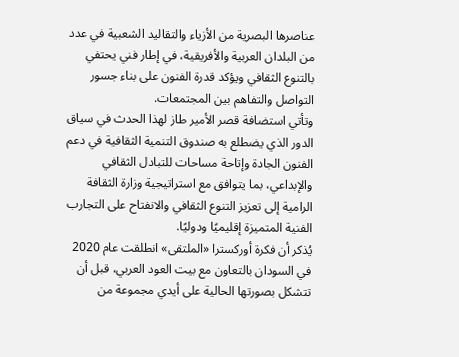عناصرها البصرية من الأزياء والتقاليد الشعبية في عدد من البلدان العربية والأفريقية، في إطار فني يحتفي بالتنوع الثقافي ويؤكد قدرة الفنون على بناء جسور التواصل والتفاهم بين المجتمعات.
وتأتي استضافة قصر الأمير طاز لهذا الحدث في سياق الدور الذي يضطلع به صندوق التنمية الثقافية في دعم الفنون الجادة وإتاحة مساحات للتبادل الثقافي والإبداعي، بما يتوافق مع استراتيجية وزارة الثقافة الرامية إلى تعزيز التنوع الثقافي والانفتاح على التجارب الفنية المتميزة إقليميًا ودوليًا.
يُذكر أن فكرة أوركسترا «الملتقى» انطلقت عام 2020 في السودان بالتعاون مع بيت العود العربي، قبل أن تتشكل بصورتها الحالية على أيدي مجموعة من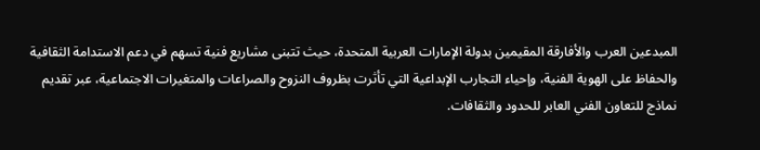المبدعين العرب والأفارقة المقيمين بدولة الإمارات العربية المتحدة، حيث تتبنى مشاريع فنية تسهم في دعم الاستدامة الثقافية والحفاظ على الهوية الفنية، وإحياء التجارب الإبداعية التي تأثرت بظروف النزوح والصراعات والمتغيرات الاجتماعية، عبر تقديم نماذج للتعاون الفني العابر للحدود والثقافات.